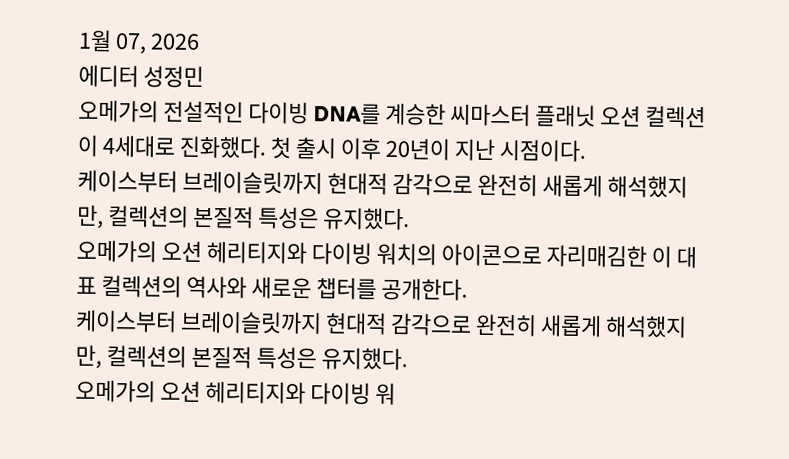1월 07, 2026
에디터 성정민
오메가의 전설적인 다이빙 DNA를 계승한 씨마스터 플래닛 오션 컬렉션이 4세대로 진화했다. 첫 출시 이후 20년이 지난 시점이다.
케이스부터 브레이슬릿까지 현대적 감각으로 완전히 새롭게 해석했지만, 컬렉션의 본질적 특성은 유지했다.
오메가의 오션 헤리티지와 다이빙 워치의 아이콘으로 자리매김한 이 대표 컬렉션의 역사와 새로운 챕터를 공개한다.
케이스부터 브레이슬릿까지 현대적 감각으로 완전히 새롭게 해석했지만, 컬렉션의 본질적 특성은 유지했다.
오메가의 오션 헤리티지와 다이빙 워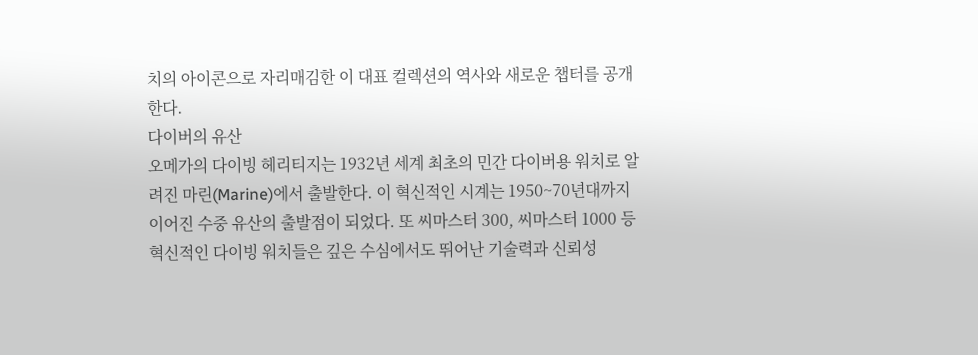치의 아이콘으로 자리매김한 이 대표 컬렉션의 역사와 새로운 챕터를 공개한다.
다이버의 유산
오메가의 다이빙 헤리티지는 1932년 세계 최초의 민간 다이버용 워치로 알려진 마린(Marine)에서 출발한다. 이 혁신적인 시계는 1950~70년대까지 이어진 수중 유산의 출발점이 되었다. 또 씨마스터 300, 씨마스터 1000 등 혁신적인 다이빙 워치들은 깊은 수심에서도 뛰어난 기술력과 신뢰성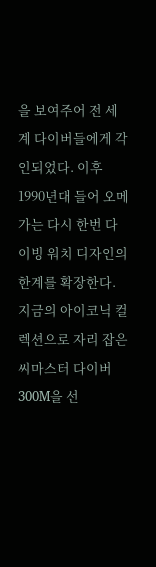을 보여주어 전 세계 다이버들에게 각인되었다. 이후 1990년대 들어 오메가는 다시 한번 다이빙 워치 디자인의 한계를 확장한다. 지금의 아이코닉 컬렉션으로 자리 잡은 씨마스터 다이버 300M을 선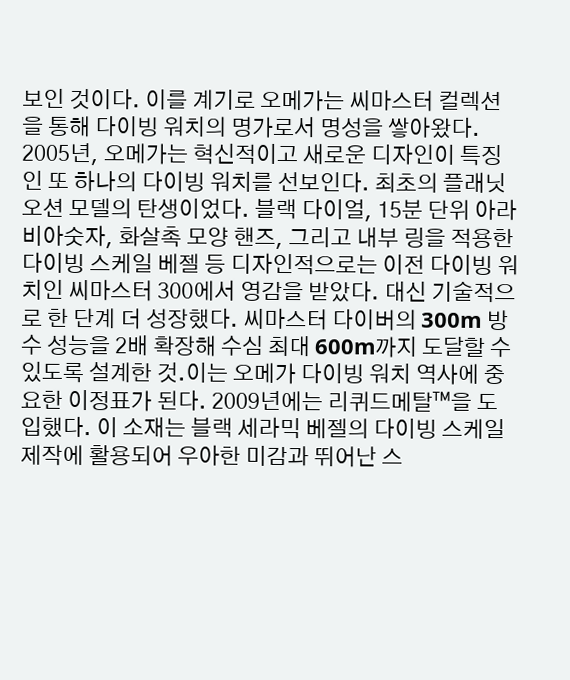보인 것이다. 이를 계기로 오메가는 씨마스터 컬렉션을 통해 다이빙 워치의 명가로서 명성을 쌓아왔다.
2005년, 오메가는 혁신적이고 새로운 디자인이 특징인 또 하나의 다이빙 워치를 선보인다. 최초의 플래닛 오션 모델의 탄생이었다. 블랙 다이얼, 15분 단위 아라비아숫자, 화살촉 모양 핸즈, 그리고 내부 링을 적용한 다이빙 스케일 베젤 등 디자인적으로는 이전 다이빙 워치인 씨마스터 300에서 영감을 받았다. 대신 기술적으로 한 단계 더 성장했다. 씨마스터 다이버의 300m 방수 성능을 2배 확장해 수심 최대 600m까지 도달할 수 있도록 설계한 것.이는 오메가 다이빙 워치 역사에 중요한 이정표가 된다. 2009년에는 리퀴드메탈™을 도입했다. 이 소재는 블랙 세라믹 베젤의 다이빙 스케일 제작에 활용되어 우아한 미감과 뛰어난 스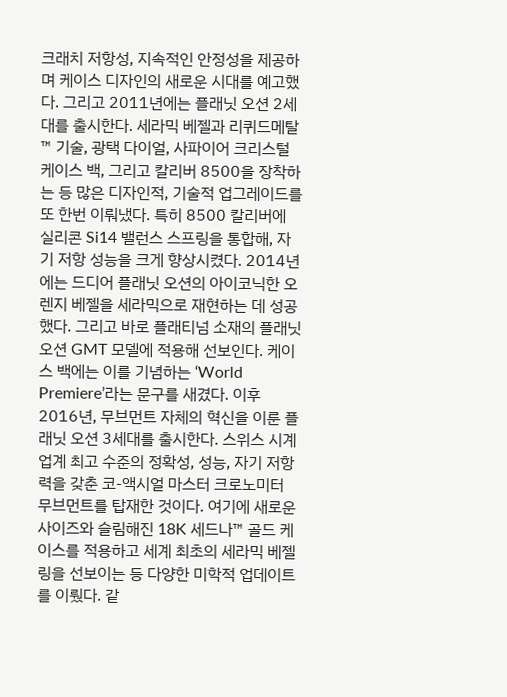크래치 저항성, 지속적인 안정성을 제공하며 케이스 디자인의 새로운 시대를 예고했다. 그리고 2011년에는 플래닛 오션 2세대를 출시한다. 세라믹 베젤과 리퀴드메탈™ 기술, 광택 다이얼, 사파이어 크리스털 케이스 백, 그리고 칼리버 8500을 장착하는 등 많은 디자인적, 기술적 업그레이드를 또 한번 이뤄냈다. 특히 8500 칼리버에 실리콘 Si14 밸런스 스프링을 통합해, 자기 저항 성능을 크게 향상시켰다. 2014년에는 드디어 플래닛 오션의 아이코닉한 오렌지 베젤을 세라믹으로 재현하는 데 성공했다. 그리고 바로 플래티넘 소재의 플래닛 오션 GMT 모델에 적용해 선보인다. 케이스 백에는 이를 기념하는 ‘World Premiere’라는 문구를 새겼다. 이후 2016년, 무브먼트 자체의 혁신을 이룬 플래닛 오션 3세대를 출시한다. 스위스 시계업계 최고 수준의 정확성, 성능, 자기 저항력을 갖춘 코-액시얼 마스터 크로노미터 무브먼트를 탑재한 것이다. 여기에 새로운 사이즈와 슬림해진 18K 세드나™ 골드 케이스를 적용하고 세계 최초의 세라믹 베젤 링을 선보이는 등 다양한 미학적 업데이트를 이뤘다. 같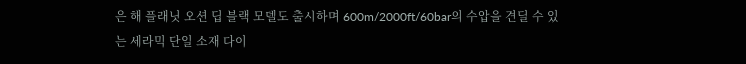은 해 플래닛 오션 딥 블랙 모델도 출시하며 600m/2000ft/60bar의 수압을 견딜 수 있는 세라믹 단일 소재 다이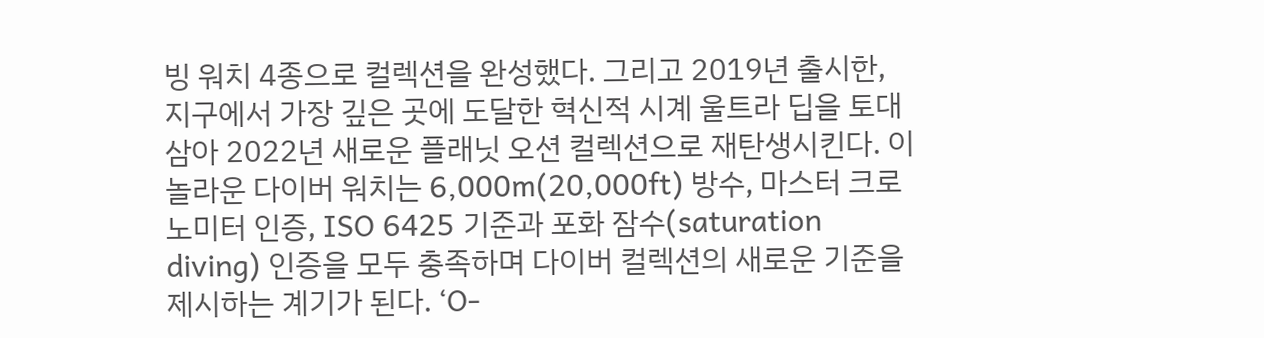빙 워치 4종으로 컬렉션을 완성했다. 그리고 2019년 출시한, 지구에서 가장 깊은 곳에 도달한 혁신적 시계 울트라 딥을 토대 삼아 2022년 새로운 플래닛 오션 컬렉션으로 재탄생시킨다. 이 놀라운 다이버 워치는 6,000m(20,000ft) 방수, 마스터 크로노미터 인증, ISO 6425 기준과 포화 잠수(saturation diving) 인증을 모두 충족하며 다이버 컬렉션의 새로운 기준을 제시하는 계기가 된다. ‘O-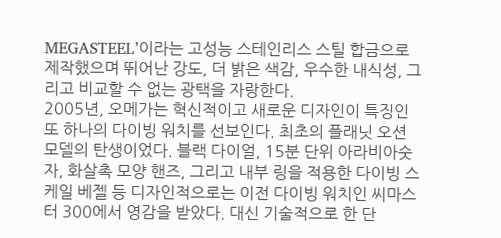MEGASTEEL’이라는 고성능 스테인리스 스틸 합금으로 제작했으며 뛰어난 강도, 더 밝은 색감, 우수한 내식성, 그리고 비교할 수 없는 광택을 자랑한다.
2005년, 오메가는 혁신적이고 새로운 디자인이 특징인 또 하나의 다이빙 워치를 선보인다. 최초의 플래닛 오션 모델의 탄생이었다. 블랙 다이얼, 15분 단위 아라비아숫자, 화살촉 모양 핸즈, 그리고 내부 링을 적용한 다이빙 스케일 베젤 등 디자인적으로는 이전 다이빙 워치인 씨마스터 300에서 영감을 받았다. 대신 기술적으로 한 단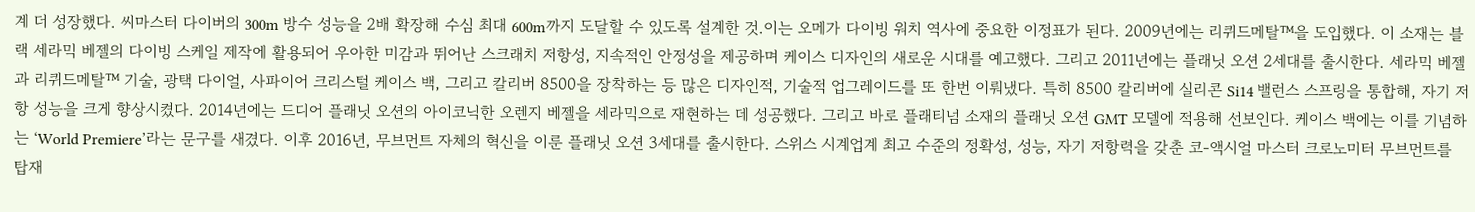계 더 성장했다. 씨마스터 다이버의 300m 방수 성능을 2배 확장해 수심 최대 600m까지 도달할 수 있도록 설계한 것.이는 오메가 다이빙 워치 역사에 중요한 이정표가 된다. 2009년에는 리퀴드메탈™을 도입했다. 이 소재는 블랙 세라믹 베젤의 다이빙 스케일 제작에 활용되어 우아한 미감과 뛰어난 스크래치 저항성, 지속적인 안정성을 제공하며 케이스 디자인의 새로운 시대를 예고했다. 그리고 2011년에는 플래닛 오션 2세대를 출시한다. 세라믹 베젤과 리퀴드메탈™ 기술, 광택 다이얼, 사파이어 크리스털 케이스 백, 그리고 칼리버 8500을 장착하는 등 많은 디자인적, 기술적 업그레이드를 또 한번 이뤄냈다. 특히 8500 칼리버에 실리콘 Si14 밸런스 스프링을 통합해, 자기 저항 성능을 크게 향상시켰다. 2014년에는 드디어 플래닛 오션의 아이코닉한 오렌지 베젤을 세라믹으로 재현하는 데 성공했다. 그리고 바로 플래티넘 소재의 플래닛 오션 GMT 모델에 적용해 선보인다. 케이스 백에는 이를 기념하는 ‘World Premiere’라는 문구를 새겼다. 이후 2016년, 무브먼트 자체의 혁신을 이룬 플래닛 오션 3세대를 출시한다. 스위스 시계업계 최고 수준의 정확성, 성능, 자기 저항력을 갖춘 코-액시얼 마스터 크로노미터 무브먼트를 탑재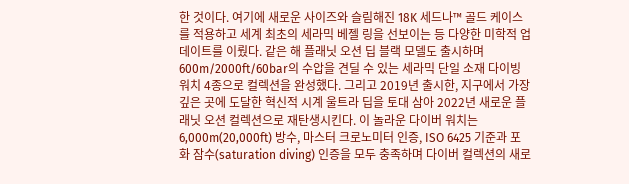한 것이다. 여기에 새로운 사이즈와 슬림해진 18K 세드나™ 골드 케이스를 적용하고 세계 최초의 세라믹 베젤 링을 선보이는 등 다양한 미학적 업데이트를 이뤘다. 같은 해 플래닛 오션 딥 블랙 모델도 출시하며 600m/2000ft/60bar의 수압을 견딜 수 있는 세라믹 단일 소재 다이빙 워치 4종으로 컬렉션을 완성했다. 그리고 2019년 출시한, 지구에서 가장 깊은 곳에 도달한 혁신적 시계 울트라 딥을 토대 삼아 2022년 새로운 플래닛 오션 컬렉션으로 재탄생시킨다. 이 놀라운 다이버 워치는 6,000m(20,000ft) 방수, 마스터 크로노미터 인증, ISO 6425 기준과 포화 잠수(saturation diving) 인증을 모두 충족하며 다이버 컬렉션의 새로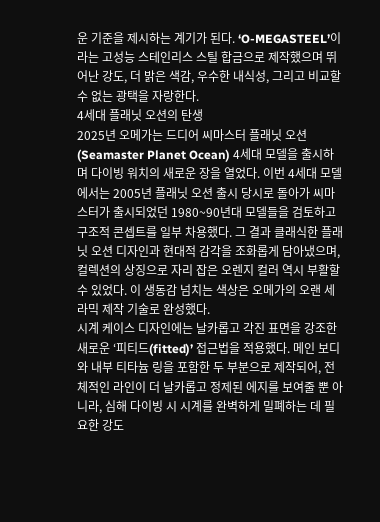운 기준을 제시하는 계기가 된다. ‘O-MEGASTEEL’이라는 고성능 스테인리스 스틸 합금으로 제작했으며 뛰어난 강도, 더 밝은 색감, 우수한 내식성, 그리고 비교할 수 없는 광택을 자랑한다.
4세대 플래닛 오션의 탄생
2025년 오메가는 드디어 씨마스터 플래닛 오션(Seamaster Planet Ocean) 4세대 모델을 출시하며 다이빙 워치의 새로운 장을 열었다. 이번 4세대 모델에서는 2005년 플래닛 오션 출시 당시로 돌아가 씨마스터가 출시되었던 1980~90년대 모델들을 검토하고 구조적 콘셉트를 일부 차용했다. 그 결과 클래식한 플래닛 오션 디자인과 현대적 감각을 조화롭게 담아냈으며, 컬렉션의 상징으로 자리 잡은 오렌지 컬러 역시 부활할 수 있었다. 이 생동감 넘치는 색상은 오메가의 오랜 세라믹 제작 기술로 완성했다.
시계 케이스 디자인에는 날카롭고 각진 표면을 강조한 새로운 ‘피티드(fitted)’ 접근법을 적용했다. 메인 보디와 내부 티타늄 링을 포함한 두 부분으로 제작되어, 전체적인 라인이 더 날카롭고 정제된 에지를 보여줄 뿐 아니라, 심해 다이빙 시 시계를 완벽하게 밀폐하는 데 필요한 강도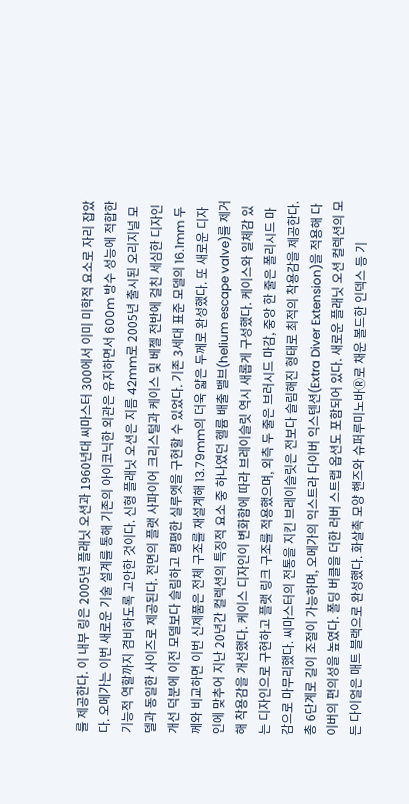를 제공한다. 이 내부 링은 2005년 플래닛 오션과 1960년대 씨마스터 300에서 이미 미학적 요소로 자리 잡았다. 오메가는 이번 새로운 기술 설계를 통해 기존의 아이코닉한 외관은 유지하면서 600m 방수 성능에 적합한 기능적 역할까지 겸비하도록 고안한 것이다. 신형 플래닛 오션은 지름 42mm로 2005년 출시된 오리지널 모델과 동일한 사이즈로 제공된다. 전면의 플랫 사파이어 크리스털과 케이스 및 베젤 전반에 걸친 세심한 디자인 개선 덕분에 이전 모델보다 슬림하고 평평한 실루엣을 구현할 수 있었다. 기존 3세대 표준 모델의 16.1mm 두께와 비교하면 이번 신제품은 전체 구조를 재설계해 13.79mm의 더욱 얇은 두께로 완성했다. 또 새로운 디자인에 맞추어 지난 20년간 컬렉션의 특징적 요소 중 하나였던 헬륨 배출 밸브(helium escape valve)를 제거해 착용감을 개선했다. 케이스 디자인이 변화함에 따라 브레이슬릿 역시 새롭게 구성했다. 케이스와 일체감 있는 디자인으로 구현하고 플랫 링크 구조를 적용했으며, 외측 두 줄은 브러시드 마감, 중앙 한 줄은 폴리시드 마감으로 마무리했다. 씨마스터의 전통을 지킨 브레이슬릿은 전보다 슬림해진 형태로 최적의 착용감을 제공한다. 총 6단계로 길이 조절이 가능하며, 오메가의 익스트라 다이버 익스텐션(Extra Diver Extension)을 적용해 다이버의 편의성을 높였다. 폴딩 버클을 더한 러버 스트랩 옵션도 포함되어 있다. 새로운 플래닛 오션 컬렉션의 모든 다이얼은 매트 블랙으로 완성했다. 화살촉 모양 핸즈와 슈퍼루미노바Ⓡ로 채운 볼드한 인덱스 등 기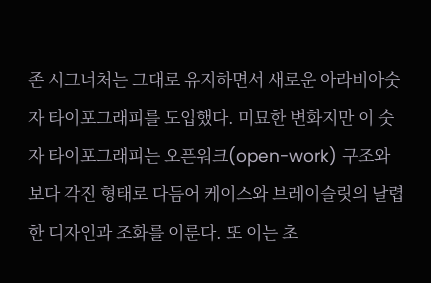존 시그너처는 그대로 유지하면서 새로운 아라비아숫자 타이포그래피를 도입했다. 미묘한 변화지만 이 숫자 타이포그래피는 오픈워크(open-work) 구조와 보다 각진 형태로 다듬어 케이스와 브레이슬릿의 날렵한 디자인과 조화를 이룬다. 또 이는 초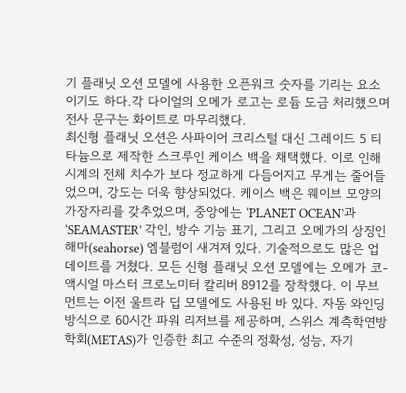기 플래닛 오션 모델에 사용한 오픈워크 숫자를 기리는 요소이기도 하다.각 다이얼의 오메가 로고는 로듐 도금 처리했으며 전사 문구는 화이트로 마무리했다.
최신형 플래닛 오션은 사파이어 크리스털 대신 그레이드 5 티타늄으로 제작한 스크루인 케이스 백을 채택했다. 이로 인해 시계의 전체 치수가 보다 정교하게 다듬어지고 무게는 줄어들었으며, 강도는 더욱 향상되었다. 케이스 백은 웨이브 모양의 가장자리를 갖추었으며, 중앙에는 ‘PLANET OCEAN’과 ‘SEAMASTER’ 각인, 방수 기능 표기, 그리고 오메가의 상징인 해마(seahorse) 엠블럼이 새겨져 있다. 기술적으로도 많은 업데이트를 거쳤다. 모든 신형 플래닛 오션 모델에는 오메가 코-액시얼 마스터 크로노미터 칼리버 8912를 장착했다. 이 무브먼트는 이전 울트라 딥 모델에도 사용된 바 있다. 자동 와인딩 방식으로 60시간 파워 리저브를 제공하며, 스위스 계측학연방학회(METAS)가 인증한 최고 수준의 정확성, 성능, 자기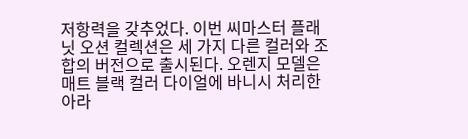저항력을 갖추었다. 이번 씨마스터 플래닛 오션 컬렉션은 세 가지 다른 컬러와 조합의 버전으로 출시된다. 오렌지 모델은 매트 블랙 컬러 다이얼에 바니시 처리한 아라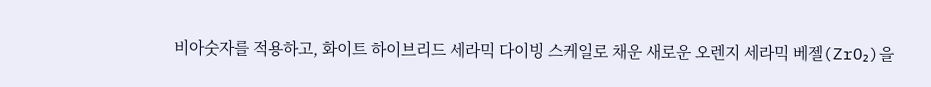비아숫자를 적용하고, 화이트 하이브리드 세라믹 다이빙 스케일로 채운 새로운 오렌지 세라믹 베젤(ZrO₂)을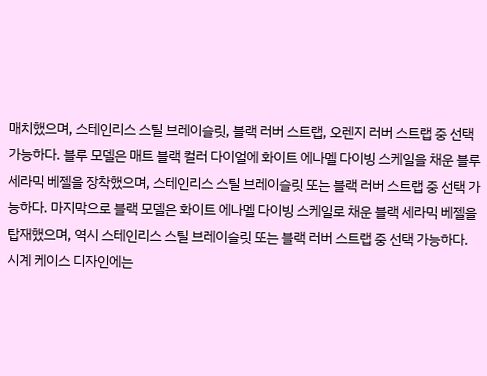매치했으며, 스테인리스 스틸 브레이슬릿, 블랙 러버 스트랩, 오렌지 러버 스트랩 중 선택 가능하다. 블루 모델은 매트 블랙 컬러 다이얼에 화이트 에나멜 다이빙 스케일을 채운 블루 세라믹 베젤을 장착했으며, 스테인리스 스틸 브레이슬릿 또는 블랙 러버 스트랩 중 선택 가능하다. 마지막으로 블랙 모델은 화이트 에나멜 다이빙 스케일로 채운 블랙 세라믹 베젤을 탑재했으며, 역시 스테인리스 스틸 브레이슬릿 또는 블랙 러버 스트랩 중 선택 가능하다.
시계 케이스 디자인에는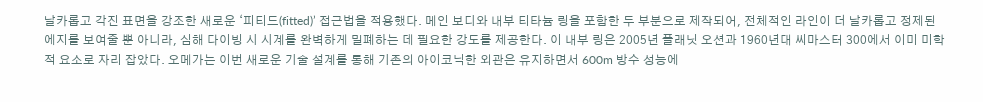날카롭고 각진 표면을 강조한 새로운 ‘피티드(fitted)’ 접근법을 적용했다. 메인 보디와 내부 티타늄 링을 포함한 두 부분으로 제작되어, 전체적인 라인이 더 날카롭고 정제된 에지를 보여줄 뿐 아니라, 심해 다이빙 시 시계를 완벽하게 밀폐하는 데 필요한 강도를 제공한다. 이 내부 링은 2005년 플래닛 오션과 1960년대 씨마스터 300에서 이미 미학적 요소로 자리 잡았다. 오메가는 이번 새로운 기술 설계를 통해 기존의 아이코닉한 외관은 유지하면서 600m 방수 성능에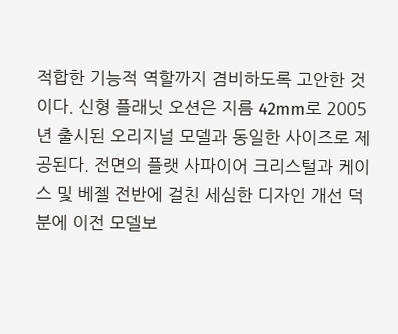적합한 기능적 역할까지 겸비하도록 고안한 것이다. 신형 플래닛 오션은 지름 42mm로 2005년 출시된 오리지널 모델과 동일한 사이즈로 제공된다. 전면의 플랫 사파이어 크리스털과 케이스 및 베젤 전반에 걸친 세심한 디자인 개선 덕분에 이전 모델보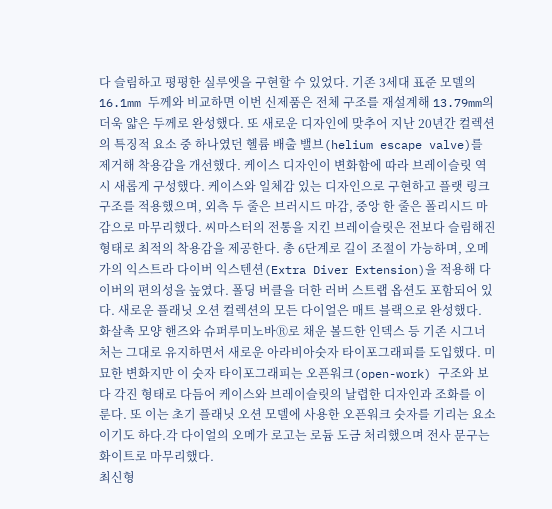다 슬림하고 평평한 실루엣을 구현할 수 있었다. 기존 3세대 표준 모델의 16.1mm 두께와 비교하면 이번 신제품은 전체 구조를 재설계해 13.79mm의 더욱 얇은 두께로 완성했다. 또 새로운 디자인에 맞추어 지난 20년간 컬렉션의 특징적 요소 중 하나였던 헬륨 배출 밸브(helium escape valve)를 제거해 착용감을 개선했다. 케이스 디자인이 변화함에 따라 브레이슬릿 역시 새롭게 구성했다. 케이스와 일체감 있는 디자인으로 구현하고 플랫 링크 구조를 적용했으며, 외측 두 줄은 브러시드 마감, 중앙 한 줄은 폴리시드 마감으로 마무리했다. 씨마스터의 전통을 지킨 브레이슬릿은 전보다 슬림해진 형태로 최적의 착용감을 제공한다. 총 6단계로 길이 조절이 가능하며, 오메가의 익스트라 다이버 익스텐션(Extra Diver Extension)을 적용해 다이버의 편의성을 높였다. 폴딩 버클을 더한 러버 스트랩 옵션도 포함되어 있다. 새로운 플래닛 오션 컬렉션의 모든 다이얼은 매트 블랙으로 완성했다. 화살촉 모양 핸즈와 슈퍼루미노바Ⓡ로 채운 볼드한 인덱스 등 기존 시그너처는 그대로 유지하면서 새로운 아라비아숫자 타이포그래피를 도입했다. 미묘한 변화지만 이 숫자 타이포그래피는 오픈워크(open-work) 구조와 보다 각진 형태로 다듬어 케이스와 브레이슬릿의 날렵한 디자인과 조화를 이룬다. 또 이는 초기 플래닛 오션 모델에 사용한 오픈워크 숫자를 기리는 요소이기도 하다.각 다이얼의 오메가 로고는 로듐 도금 처리했으며 전사 문구는 화이트로 마무리했다.
최신형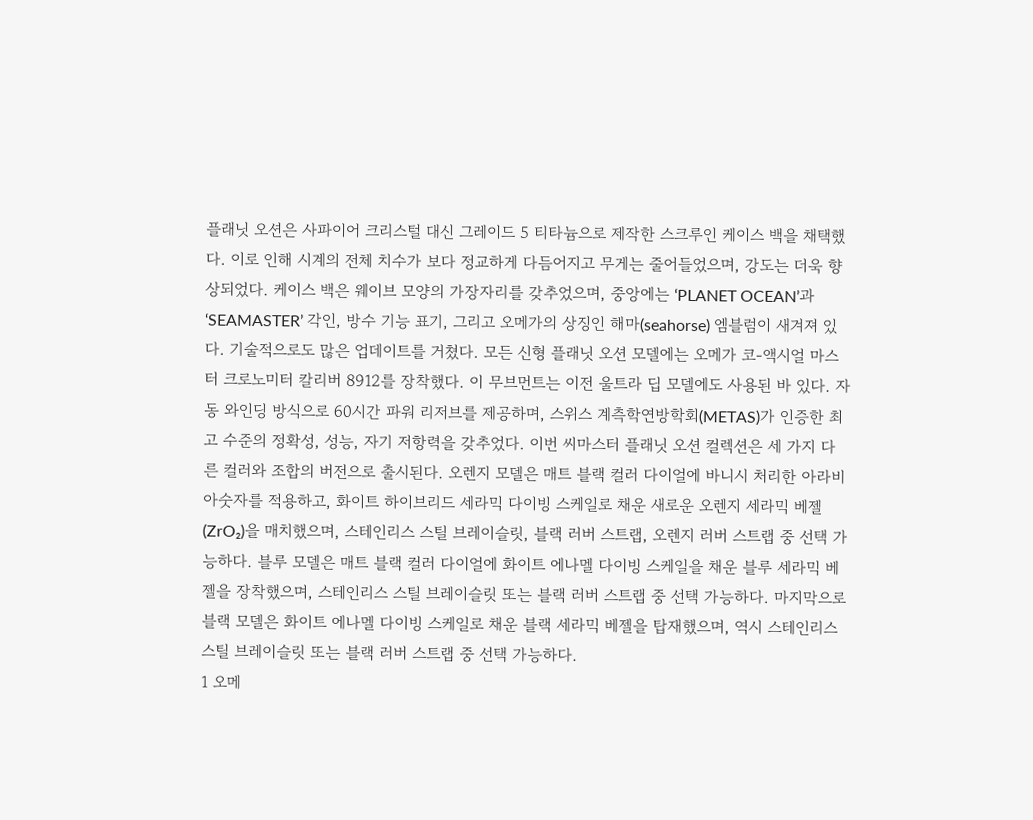플래닛 오션은 사파이어 크리스털 대신 그레이드 5 티타늄으로 제작한 스크루인 케이스 백을 채택했다. 이로 인해 시계의 전체 치수가 보다 정교하게 다듬어지고 무게는 줄어들었으며, 강도는 더욱 향상되었다. 케이스 백은 웨이브 모양의 가장자리를 갖추었으며, 중앙에는 ‘PLANET OCEAN’과 ‘SEAMASTER’ 각인, 방수 기능 표기, 그리고 오메가의 상징인 해마(seahorse) 엠블럼이 새겨져 있다. 기술적으로도 많은 업데이트를 거쳤다. 모든 신형 플래닛 오션 모델에는 오메가 코-액시얼 마스터 크로노미터 칼리버 8912를 장착했다. 이 무브먼트는 이전 울트라 딥 모델에도 사용된 바 있다. 자동 와인딩 방식으로 60시간 파워 리저브를 제공하며, 스위스 계측학연방학회(METAS)가 인증한 최고 수준의 정확성, 성능, 자기 저항력을 갖추었다. 이번 씨마스터 플래닛 오션 컬렉션은 세 가지 다른 컬러와 조합의 버전으로 출시된다. 오렌지 모델은 매트 블랙 컬러 다이얼에 바니시 처리한 아라비아숫자를 적용하고, 화이트 하이브리드 세라믹 다이빙 스케일로 채운 새로운 오렌지 세라믹 베젤(ZrO₂)을 매치했으며, 스테인리스 스틸 브레이슬릿, 블랙 러버 스트랩, 오렌지 러버 스트랩 중 선택 가능하다. 블루 모델은 매트 블랙 컬러 다이얼에 화이트 에나멜 다이빙 스케일을 채운 블루 세라믹 베젤을 장착했으며, 스테인리스 스틸 브레이슬릿 또는 블랙 러버 스트랩 중 선택 가능하다. 마지막으로 블랙 모델은 화이트 에나멜 다이빙 스케일로 채운 블랙 세라믹 베젤을 탑재했으며, 역시 스테인리스 스틸 브레이슬릿 또는 블랙 러버 스트랩 중 선택 가능하다.
1 오메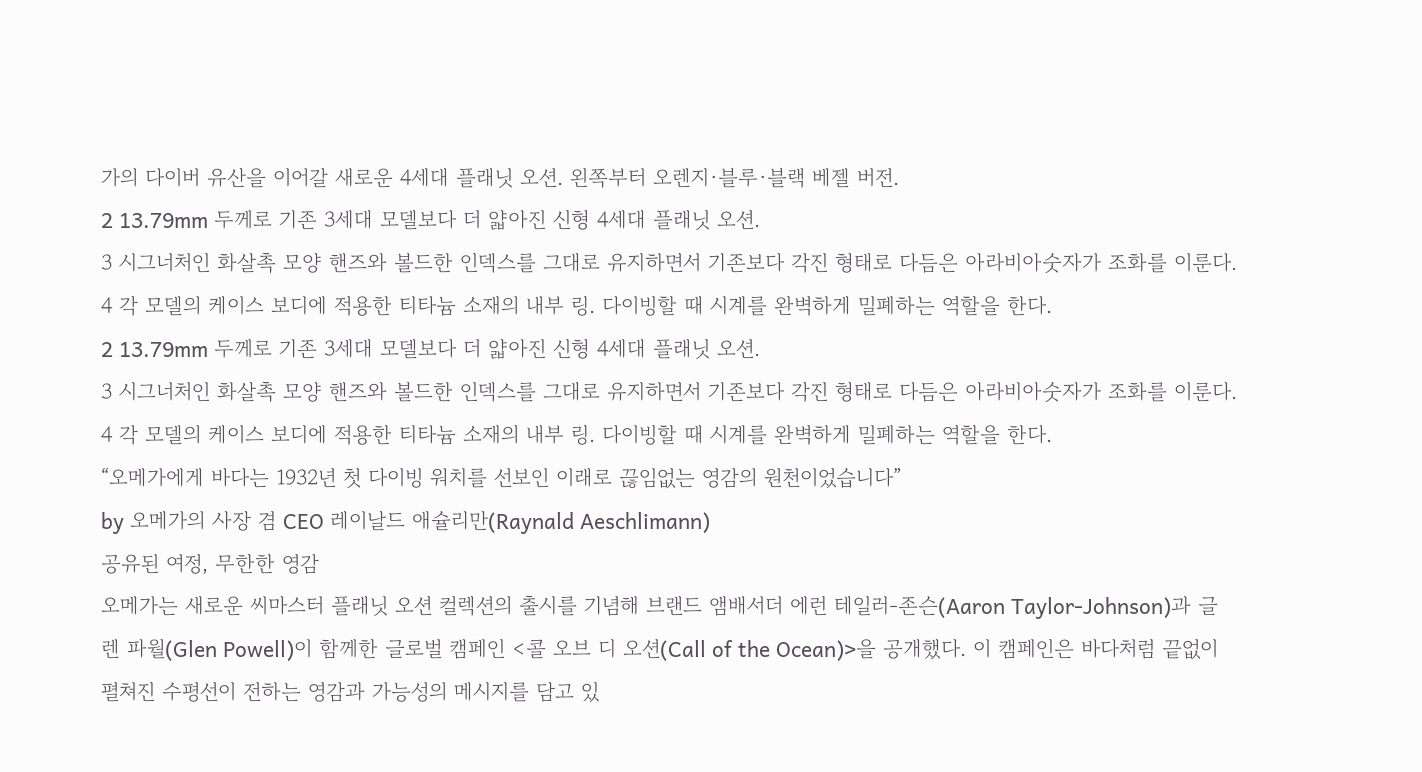가의 다이버 유산을 이어갈 새로운 4세대 플래닛 오션. 왼쪽부터 오렌지·블루·블랙 베젤 버전.
2 13.79mm 두께로 기존 3세대 모델보다 더 얇아진 신형 4세대 플래닛 오션.
3 시그너처인 화살촉 모양 핸즈와 볼드한 인덱스를 그대로 유지하면서 기존보다 각진 형태로 다듬은 아라비아숫자가 조화를 이룬다.
4 각 모델의 케이스 보디에 적용한 티타늄 소재의 내부 링. 다이빙할 때 시계를 완벽하게 밀폐하는 역할을 한다.
2 13.79mm 두께로 기존 3세대 모델보다 더 얇아진 신형 4세대 플래닛 오션.
3 시그너처인 화살촉 모양 핸즈와 볼드한 인덱스를 그대로 유지하면서 기존보다 각진 형태로 다듬은 아라비아숫자가 조화를 이룬다.
4 각 모델의 케이스 보디에 적용한 티타늄 소재의 내부 링. 다이빙할 때 시계를 완벽하게 밀폐하는 역할을 한다.
“오메가에게 바다는 1932년 첫 다이빙 워치를 선보인 이래로 끊임없는 영감의 원천이었습니다”
by 오메가의 사장 겸 CEO 레이날드 애슐리만(Raynald Aeschlimann)
공유된 여정, 무한한 영감
오메가는 새로운 씨마스터 플래닛 오션 컬렉션의 출시를 기념해 브랜드 앰배서더 에런 테일러-존슨(Aaron Taylor-Johnson)과 글렌 파월(Glen Powell)이 함께한 글로벌 캠페인 <콜 오브 디 오션(Call of the Ocean)>을 공개했다. 이 캠페인은 바다처럼 끝없이 펼쳐진 수평선이 전하는 영감과 가능성의 메시지를 담고 있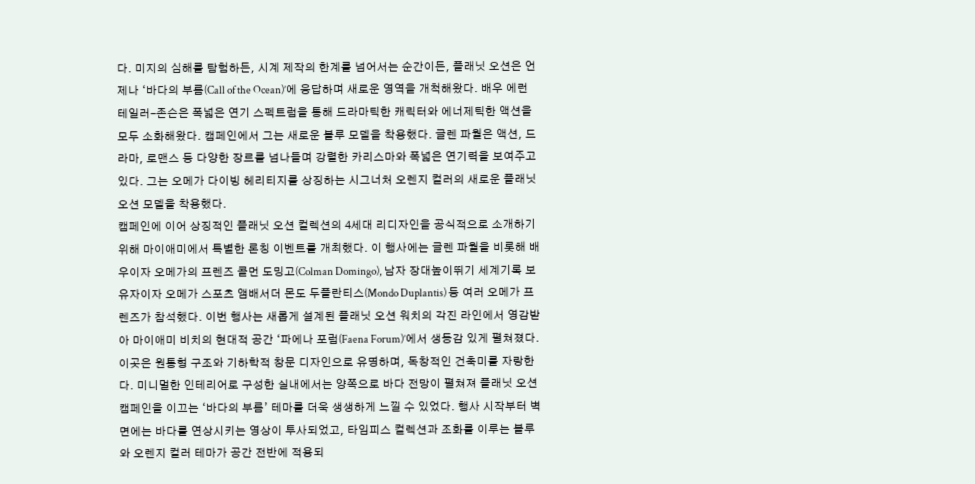다. 미지의 심해를 탐험하든, 시계 제작의 한계를 넘어서는 순간이든, 플래닛 오션은 언제나 ‘바다의 부름(Call of the Ocean)’에 응답하며 새로운 영역을 개척해왔다. 배우 에런 테일러-존슨은 폭넓은 연기 스펙트럼을 통해 드라마틱한 캐릭터와 에너제틱한 액션을 모두 소화해왔다. 캠페인에서 그는 새로운 블루 모델을 착용했다. 글렌 파월은 액션, 드라마, 로맨스 등 다양한 장르를 넘나들며 강렬한 카리스마와 폭넓은 연기력을 보여주고 있다. 그는 오메가 다이빙 헤리티지를 상징하는 시그너처 오렌지 컬러의 새로운 플래닛 오션 모델을 착용했다.
캠페인에 이어 상징적인 플래닛 오션 컬렉션의 4세대 리디자인을 공식적으로 소개하기 위해 마이애미에서 특별한 론칭 이벤트를 개최했다. 이 행사에는 글렌 파월을 비롯해 배우이자 오메가의 프렌즈 콜먼 도밍고(Colman Domingo), 남자 장대높이뛰기 세계기록 보유자이자 오메가 스포츠 앰배서더 몬도 두플란티스(Mondo Duplantis) 등 여러 오메가 프렌즈가 참석했다. 이번 행사는 새롭게 설계된 플래닛 오션 워치의 각진 라인에서 영감받아 마이애미 비치의 현대적 공간 ‘파에나 포럼(Faena Forum)’에서 생동감 있게 펼쳐졌다. 이곳은 원통형 구조와 기하학적 창문 디자인으로 유명하며, 독창적인 건축미를 자랑한다. 미니멀한 인테리어로 구성한 실내에서는 양쪽으로 바다 전망이 펼쳐져 플래닛 오션 캠페인을 이끄는 ‘바다의 부름’ 테마를 더욱 생생하게 느낄 수 있었다. 행사 시작부터 벽면에는 바다를 연상시키는 영상이 투사되었고, 타임피스 컬렉션과 조화를 이루는 블루와 오렌지 컬러 테마가 공간 전반에 적용되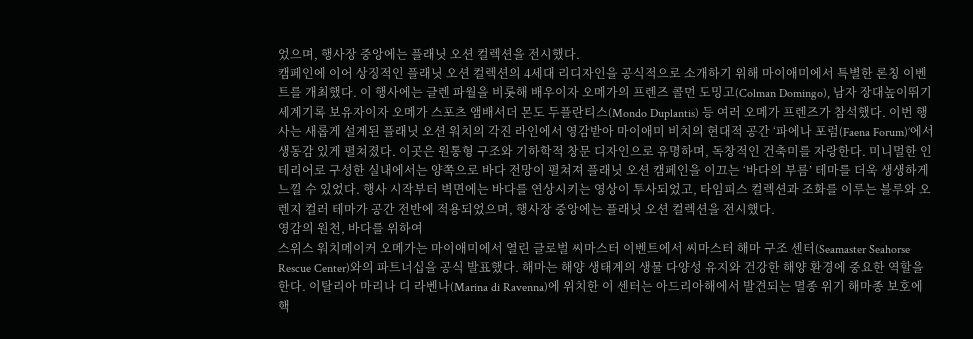었으며, 행사장 중앙에는 플래닛 오션 컬렉션을 전시했다.
캠페인에 이어 상징적인 플래닛 오션 컬렉션의 4세대 리디자인을 공식적으로 소개하기 위해 마이애미에서 특별한 론칭 이벤트를 개최했다. 이 행사에는 글렌 파월을 비롯해 배우이자 오메가의 프렌즈 콜먼 도밍고(Colman Domingo), 남자 장대높이뛰기 세계기록 보유자이자 오메가 스포츠 앰배서더 몬도 두플란티스(Mondo Duplantis) 등 여러 오메가 프렌즈가 참석했다. 이번 행사는 새롭게 설계된 플래닛 오션 워치의 각진 라인에서 영감받아 마이애미 비치의 현대적 공간 ‘파에나 포럼(Faena Forum)’에서 생동감 있게 펼쳐졌다. 이곳은 원통형 구조와 기하학적 창문 디자인으로 유명하며, 독창적인 건축미를 자랑한다. 미니멀한 인테리어로 구성한 실내에서는 양쪽으로 바다 전망이 펼쳐져 플래닛 오션 캠페인을 이끄는 ‘바다의 부름’ 테마를 더욱 생생하게 느낄 수 있었다. 행사 시작부터 벽면에는 바다를 연상시키는 영상이 투사되었고, 타임피스 컬렉션과 조화를 이루는 블루와 오렌지 컬러 테마가 공간 전반에 적용되었으며, 행사장 중앙에는 플래닛 오션 컬렉션을 전시했다.
영감의 원천, 바다를 위하여
스위스 워치메이커 오메가는 마이애미에서 열린 글로벌 씨마스터 이벤트에서 씨마스터 해마 구조 센터(Seamaster Seahorse Rescue Center)와의 파트너십을 공식 발표했다. 해마는 해양 생태계의 생물 다양성 유지와 건강한 해양 환경에 중요한 역할을 한다. 이탈리아 마리나 디 라벤나(Marina di Ravenna)에 위치한 이 센터는 아드리아해에서 발견되는 멸종 위기 해마종 보호에 핵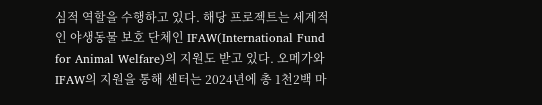심적 역할을 수행하고 있다. 해당 프로젝트는 세계적인 야생동물 보호 단체인 IFAW(International Fund for Animal Welfare)의 지원도 받고 있다. 오메가와 IFAW의 지원을 통해 센터는 2024년에 총 1천2백 마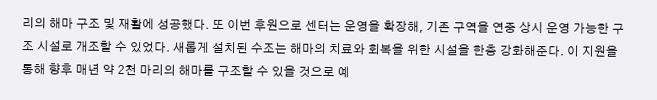리의 해마 구조 및 재활에 성공했다. 또 이번 후원으로 센터는 운영을 확장해, 기존 구역을 연중 상시 운영 가능한 구조 시설로 개조할 수 있었다. 새롭게 설치된 수조는 해마의 치료와 회복을 위한 시설을 한층 강화해준다. 이 지원을 통해 향후 매년 약 2천 마리의 해마를 구조할 수 있을 것으로 예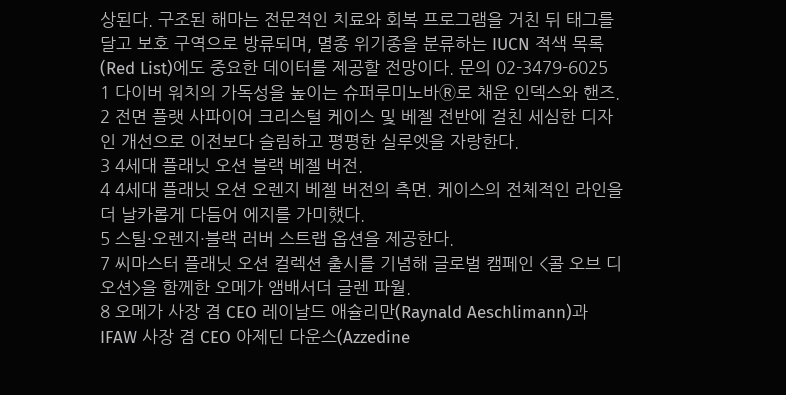상된다. 구조된 해마는 전문적인 치료와 회복 프로그램을 거친 뒤 태그를 달고 보호 구역으로 방류되며, 멸종 위기종을 분류하는 IUCN 적색 목록(Red List)에도 중요한 데이터를 제공할 전망이다. 문의 02-3479-6025
1 다이버 워치의 가독성을 높이는 슈퍼루미노바Ⓡ로 채운 인덱스와 핸즈.
2 전면 플랫 사파이어 크리스털 케이스 및 베젤 전반에 걸친 세심한 디자인 개선으로 이전보다 슬림하고 평평한 실루엣을 자랑한다.
3 4세대 플래닛 오션 블랙 베젤 버전.
4 4세대 플래닛 오션 오렌지 베젤 버전의 측면. 케이스의 전체적인 라인을 더 날카롭게 다듬어 에지를 가미했다.
5 스틸·오렌지·블랙 러버 스트랩 옵션을 제공한다.
7 씨마스터 플래닛 오션 컬렉션 출시를 기념해 글로벌 캠페인 <콜 오브 디 오션>을 함께한 오메가 앰배서더 글렌 파월.
8 오메가 사장 겸 CEO 레이날드 애슐리만(Raynald Aeschlimann)과 IFAW 사장 겸 CEO 아제딘 다운스(Azzedine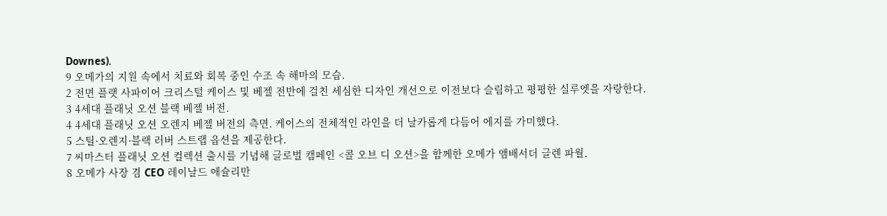Downes).
9 오메가의 지원 속에서 치료와 회복 중인 수조 속 해마의 모습.
2 전면 플랫 사파이어 크리스털 케이스 및 베젤 전반에 걸친 세심한 디자인 개선으로 이전보다 슬림하고 평평한 실루엣을 자랑한다.
3 4세대 플래닛 오션 블랙 베젤 버전.
4 4세대 플래닛 오션 오렌지 베젤 버전의 측면. 케이스의 전체적인 라인을 더 날카롭게 다듬어 에지를 가미했다.
5 스틸·오렌지·블랙 러버 스트랩 옵션을 제공한다.
7 씨마스터 플래닛 오션 컬렉션 출시를 기념해 글로벌 캠페인 <콜 오브 디 오션>을 함께한 오메가 앰배서더 글렌 파월.
8 오메가 사장 겸 CEO 레이날드 애슐리만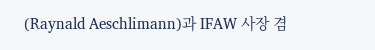(Raynald Aeschlimann)과 IFAW 사장 겸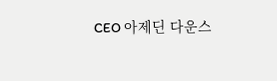CEO 아제딘 다운스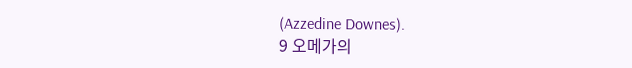(Azzedine Downes).
9 오메가의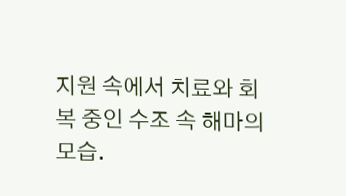지원 속에서 치료와 회복 중인 수조 속 해마의 모습.